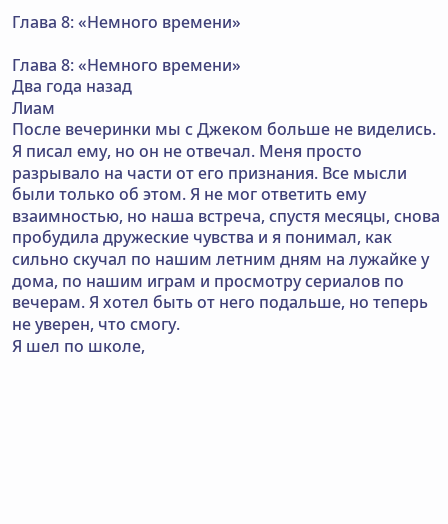Глава 8: «Немного времени»

Глава 8: «Немного времени»
Два года назад
Лиам
После вечеринки мы с Джеком больше не виделись. Я писал ему, но он не отвечал. Меня просто разрывало на части от его признания. Все мысли были только об этом. Я не мог ответить ему взаимностью, но наша встреча, спустя месяцы, снова пробудила дружеские чувства и я понимал, как сильно скучал по нашим летним дням на лужайке у дома, по нашим играм и просмотру сериалов по вечерам. Я хотел быть от него подальше, но теперь не уверен, что смогу.
Я шел по школе,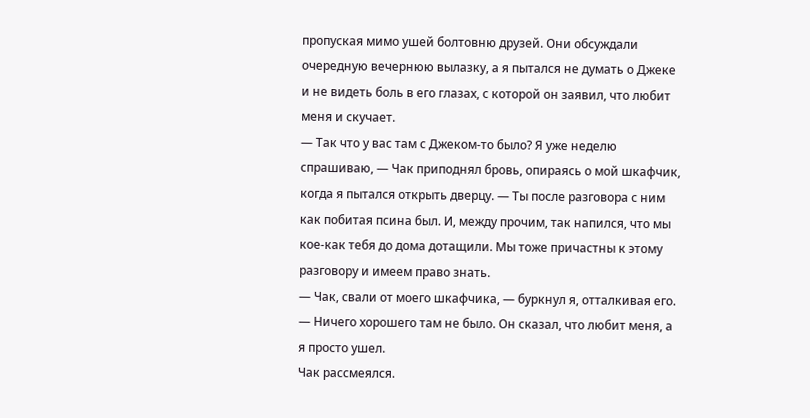пропуская мимо ушей болтовню друзей. Они обсуждали очередную вечернюю вылазку, а я пытался не думать о Джеке и не видеть боль в его глазах, с которой он заявил, что любит меня и скучает.
— Так что у вас там с Джеком-то было? Я уже неделю спрашиваю, — Чак приподнял бровь, опираясь о мой шкафчик, когда я пытался открыть дверцу. — Ты после разговора с ним как побитая псина был. И, между прочим, так напился, что мы кое-как тебя до дома дотащили. Мы тоже причастны к этому разговору и имеем право знать.
— Чак, свали от моего шкафчика, — буркнул я, отталкивая его. — Ничего хорошего там не было. Он сказал, что любит меня, а я просто ушел.
Чак рассмеялся.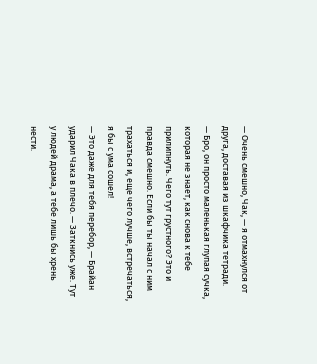— Очень смешно, Чак, — я отмахнулся от друга, доставая из шкафчика тетради.
— Бро, он просто маленькая глупая сучка, которая не знает, как снова к тебе прилипнуть. Чего тут грустного? Это и правда смешно. Если бы ты начал с ним трахаться и, еще чего лучше, встречаться, я бы с ума сошел!
— Это даже для тебя перебор, — Брайан ударил Чака в плечо. — Заткнись уже. Тут у людей драма, а тебе лишь бы хрень нести.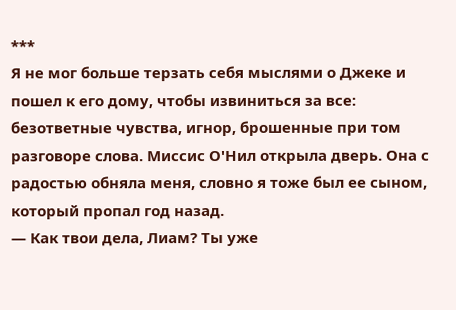***
Я не мог больше терзать себя мыслями о Джеке и пошел к его дому, чтобы извиниться за все: безответные чувства, игнор, брошенные при том разговоре слова. Миссис О'Нил открыла дверь. Она с радостью обняла меня, словно я тоже был ее сыном, который пропал год назад.
— Как твои дела, Лиам? Ты уже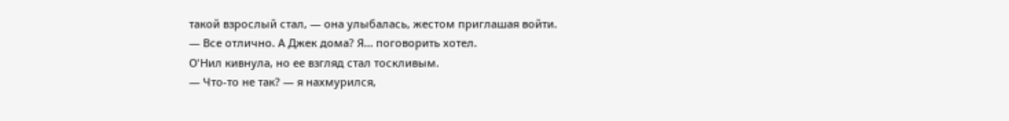такой взрослый стал, — она улыбалась, жестом приглашая войти.
— Все отлично. А Джек дома? Я... поговорить хотел.
О'Нил кивнула, но ее взгляд стал тоскливым.
— Что-то не так? — я нахмурился,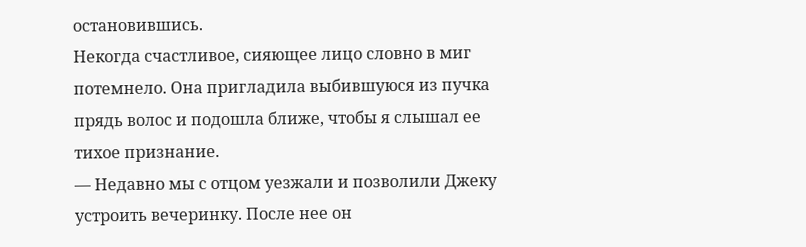остановившись.
Некогда счастливое, сияющее лицо словно в миг потемнело. Она пригладила выбившуюся из пучка прядь волос и подошла ближе, чтобы я слышал ее тихое признание.
— Недавно мы с отцом уезжали и позволили Джеку устроить вечеринку. После нее он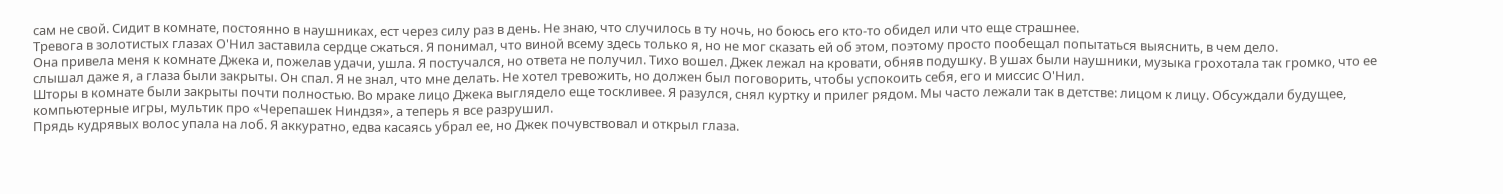сам не свой. Сидит в комнате, постоянно в наушниках, ест через силу раз в день. Не знаю, что случилось в ту ночь, но боюсь его кто-то обидел или что еще страшнее.
Тревога в золотистых глазах О'Нил заставила сердце сжаться. Я понимал, что виной всему здесь только я, но не мог сказать ей об этом, поэтому просто пообещал попытаться выяснить, в чем дело.
Она привела меня к комнате Джека и, пожелав удачи, ушла. Я постучался, но ответа не получил. Тихо вошел. Джек лежал на кровати, обняв подушку. В ушах были наушники, музыка грохотала так громко, что ее слышал даже я, а глаза были закрыты. Он спал. Я не знал, что мне делать. Не хотел тревожить, но должен был поговорить, чтобы успокоить себя, его и миссис О'Нил.
Шторы в комнате были закрыты почти полностью. Во мраке лицо Джека выглядело еще тоскливее. Я разулся, снял куртку и прилег рядом. Мы часто лежали так в детстве: лицом к лицу. Обсуждали будущее, компьютерные игры, мультик про «Черепашек Ниндзя», а теперь я все разрушил.
Прядь кудрявых волос упала на лоб. Я аккуратно, едва касаясь убрал ее, но Джек почувствовал и открыл глаза.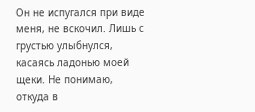Он не испугался при виде меня, не вскочил. Лишь с грустью улыбнулся, касаясь ладонью моей щеки. Не понимаю, откуда в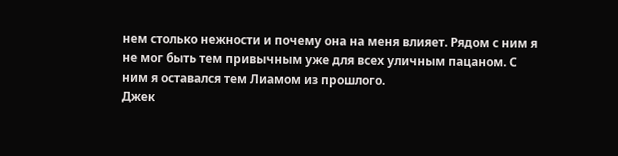нем столько нежности и почему она на меня влияет. Рядом с ним я не мог быть тем привычным уже для всех уличным пацаном. С ним я оставался тем Лиамом из прошлого.
Джек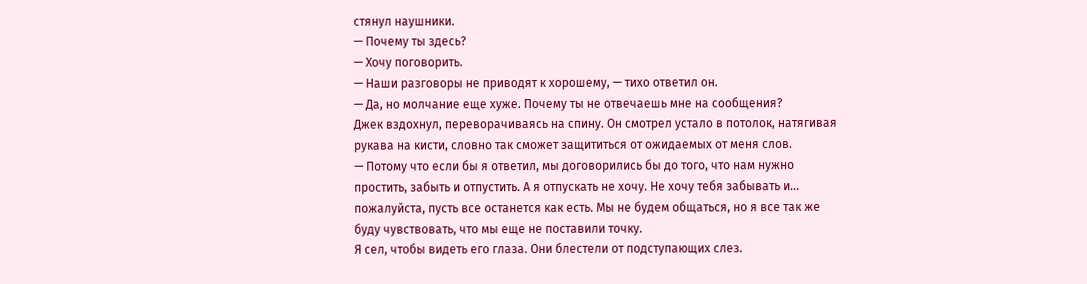стянул наушники.
— Почему ты здесь?
— Хочу поговорить.
— Наши разговоры не приводят к хорошему, — тихо ответил он.
— Да, но молчание еще хуже. Почему ты не отвечаешь мне на сообщения?
Джек вздохнул, переворачиваясь на спину. Он смотрел устало в потолок, натягивая рукава на кисти, словно так сможет защититься от ожидаемых от меня слов.
— Потому что если бы я ответил, мы договорились бы до того, что нам нужно простить, забыть и отпустить. А я отпускать не хочу. Не хочу тебя забывать и... пожалуйста, пусть все останется как есть. Мы не будем общаться, но я все так же буду чувствовать, что мы еще не поставили точку.
Я сел, чтобы видеть его глаза. Они блестели от подступающих слез.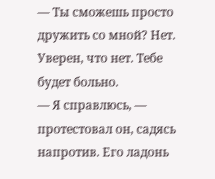— Ты сможешь просто дружить со мной? Нет. Уверен, что нет. Тебе будет больно.
— Я справлюсь, — протестовал он, садясь напротив. Его ладонь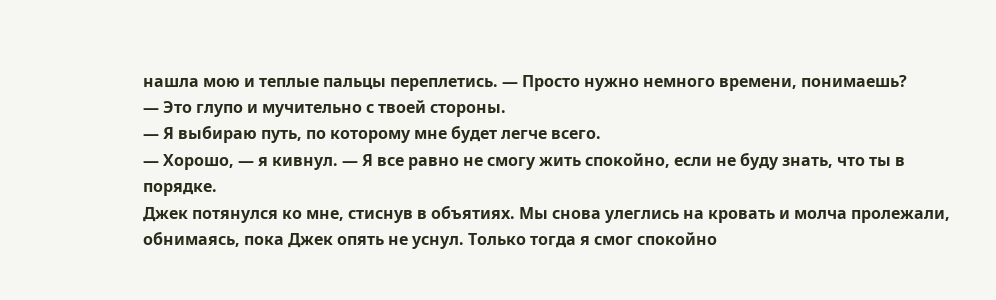нашла мою и теплые пальцы переплетись. — Просто нужно немного времени, понимаешь?
— Это глупо и мучительно с твоей стороны.
— Я выбираю путь, по которому мне будет легче всего.
— Хорошо, — я кивнул. — Я все равно не смогу жить спокойно, если не буду знать, что ты в порядке.
Джек потянулся ко мне, стиснув в объятиях. Мы снова улеглись на кровать и молча пролежали, обнимаясь, пока Джек опять не уснул. Только тогда я смог спокойно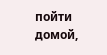пойти домой,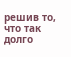решив то, что так долго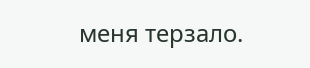меня терзало.